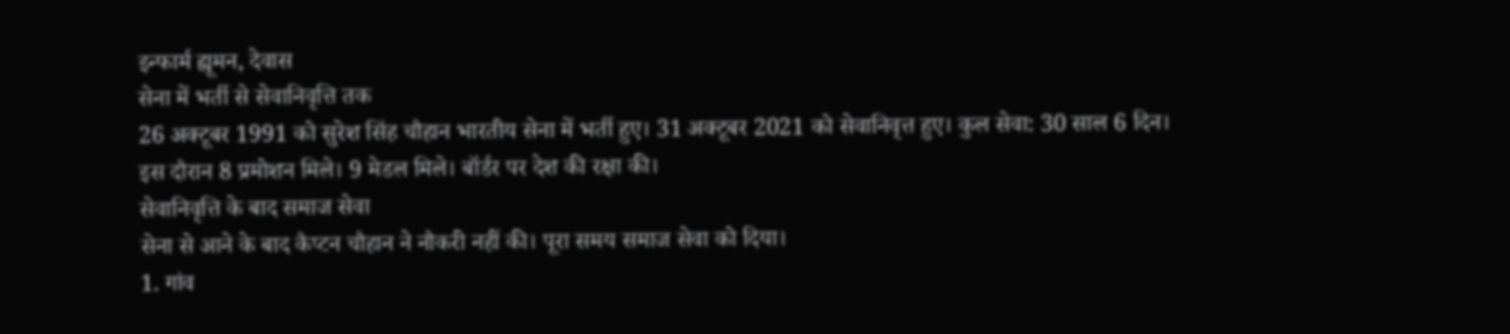इन्फार्म ह्यूमन, देवास
सेना में भर्ती से सेवानिवृत्ति तक
26 अक्टूबर 1991 को सुरेश सिंह चौहान भारतीय सेना में भर्ती हुए। 31 अक्टूबर 2021 को सेवानिवृत्त हुए। कुल सेवा: 30 साल 6 दिन।
इस दौरान 8 प्रमोशन मिले। 9 मेडल मिले। बॉर्डर पर देश की रक्षा की।
सेवानिवृत्ति के बाद समाज सेवा
सेना से आने के बाद कैप्टन चौहान ने नौकरी नहीं की। पूरा समय समाज सेवा को दिया।
1. गांव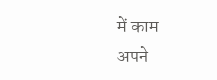में काम
अपने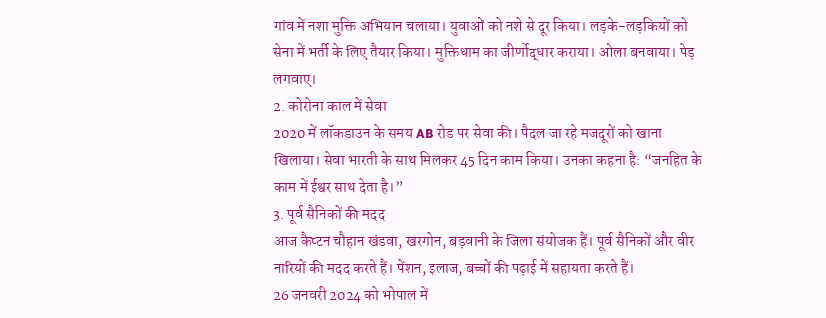गांव में नशा मुक्ति अभियान चलाया। युवाओं को नशे से दूर किया। लड़के-लड़कियों को सेना में भर्ती के लिए तैयार किया। मुक्तिधाम का जीर्णोद्धार कराया। ओला बनवाया। पेड़ लगवाए।
2. कोरोना काल में सेवा
2020 में लॉकडाउन के समय AB रोड पर सेवा की। पैदल जा रहे मजदूरों को खाना खिलाया। सेवा भारती के साथ मिलकर 45 दिन काम किया। उनका कहना है: “जनहित के काम में ईश्वर साथ देता है।”
3. पूर्व सैनिकों की मदद
आज कैप्टन चौहान खंडवा, खरगोन, बड़वानी के जिला संयोजक हैं। पूर्व सैनिकों और वीर नारियों की मदद करते हैं। पेंशन, इलाज, बच्चों की पढ़ाई में सहायता करते हैं।
26 जनवरी 2024 को भोपाल में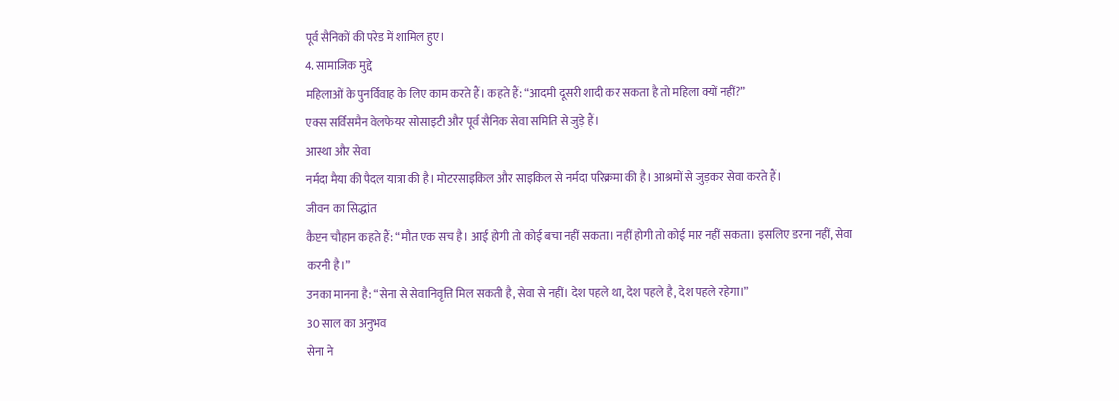पूर्व सैनिकों की परेड में शामिल हुए।
4. सामाजिक मुद्दे
महिलाओं के पुनर्विवाह के लिए काम करते हैं। कहते हैं: “आदमी दूसरी शादी कर सकता है तो महिला क्यों नहीं?”
एक्स सर्विसमैन वेलफेयर सोसाइटी और पूर्व सैनिक सेवा समिति से जुड़े हैं।
आस्था और सेवा
नर्मदा मैया की पैदल यात्रा की है। मोटरसाइकिल और साइकिल से नर्मदा परिक्रमा की है। आश्रमों से जुड़कर सेवा करते हैं।
जीवन का सिद्धांत
कैप्टन चौहान कहते हैं: “मौत एक सच है। आई होगी तो कोई बचा नहीं सकता। नहीं होगी तो कोई मार नहीं सकता। इसलिए डरना नहीं, सेवा करनी है।”
उनका मानना है: “सेना से सेवानिवृत्ति मिल सकती है, सेवा से नहीं। देश पहले था, देश पहले है, देश पहले रहेगा।”
30 साल का अनुभव
सेना ने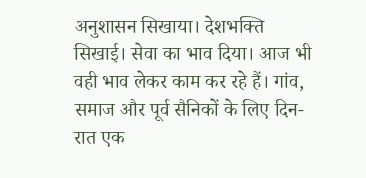अनुशासन सिखाया। देशभक्ति सिखाई। सेवा का भाव दिया। आज भी वही भाव लेकर काम कर रहे हैं। गांव, समाज और पूर्व सैनिकों के लिए दिन-रात एक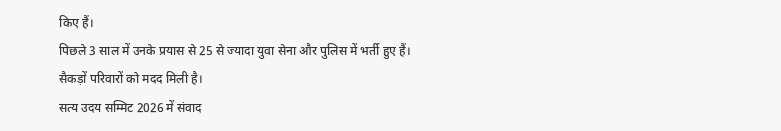किए हैं।
पिछले 3 साल में उनके प्रयास से 25 से ज्यादा युवा सेना और पुलिस में भर्ती हुए हैं। सैकड़ों परिवारों को मदद मिली है।
सत्य उदय सम्मिट 2026 में संवाद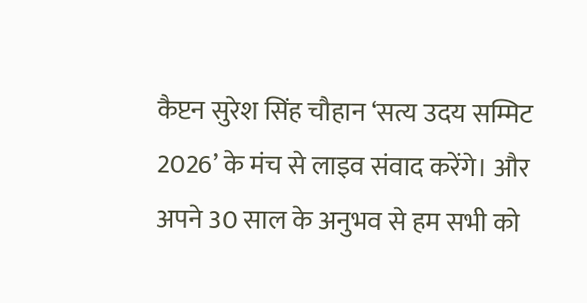कैप्टन सुरेश सिंह चौहान ‘सत्य उदय सम्मिट 2026’ के मंच से लाइव संवाद करेंगे। और अपने 30 साल के अनुभव से हम सभी को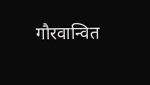गौरवान्वित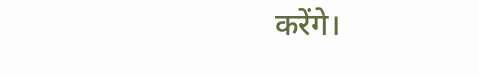करेंगे।